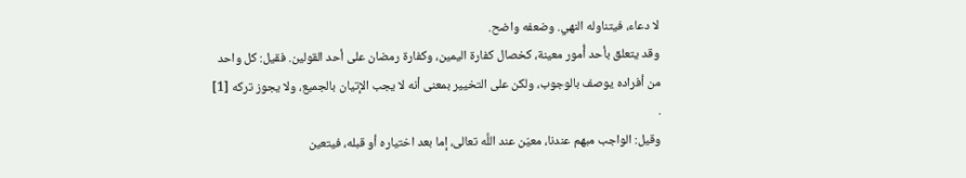لا دعاء، فيتناوله النهي. وضعفه واضح.
وقد يتعلق بأحد أُمور معينة، كخصال كفارة اليمين، وكفارة رمضان على أحد القولين. فقيل: كل واحد من أفراده يوصف بالوجوب، ولكن على التخيير بمعنى أنه لا يجب الإتيان بالجميع، ولا يجوز تركه [1] .
وقيل: الواجب مبهم عندنا، معيّن عند اللَّه تعالى، إما بعد اختياره أو قبله، فيتعين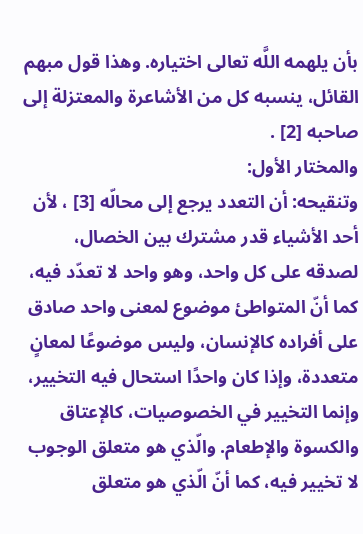بأن يلهمه اللَّه تعالى اختياره. وهذا قول مبهم القائل، ينسبه كل من الأشاعرة والمعتزلة إلى صاحبه [2] .
والمختار الأول:
وتنقيحه: أن التعدد يرجع إلى محالّه [3] ، لأن أحد الأشياء قدر مشترك بين الخصال، لصدقه على كل واحد، وهو واحد لا تعدّد فيه، كما أنّ المتواطئ موضوع لمعنى واحد صادق على أفراده كالإنسان، وليس موضوعًا لمعانٍ متعددة، وإذا كان واحدًا استحال فيه التخيير، وإنما التخيير في الخصوصيات، كالإعتاق والكسوة والإطعام. والّذي هو متعلق الوجوب لا تخيير فيه، كما أنّ الّذي هو متعلق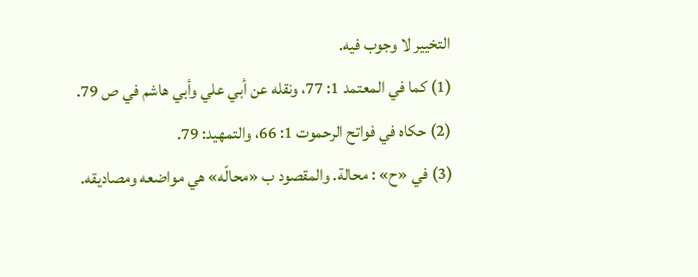التخيير لا وجوب فيه.
(1) كما في المعتمد 1: 77، ونقله عن أبي علي وأبي هاشم في ص 79.
(2) حكاه في فواتح الرحموت 1: 66، والتمهيد: 79.
(3) في «ح» : محالة. والمقصود ب «محالّه» هي مواضعه ومصاديقه.